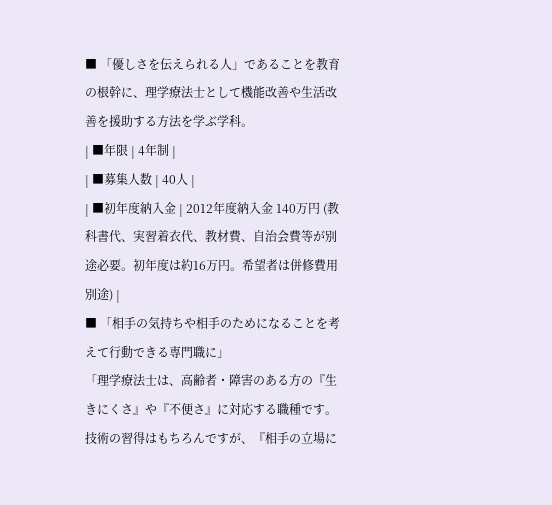■ 「優しさを伝えられる人」であることを教育の根幹に、理学療法士として機能改善や生活改善を援助する方法を学ぶ学科。
| ■年限 | 4年制 |
| ■募集人数 | 40人 |
| ■初年度納入金 | 2012年度納入金 140万円 (教科書代、実習着衣代、教材費、自治会費等が別途必要。初年度は約16万円。希望者は併修費用別途) |
■ 「相手の気持ちや相手のためになることを考えて行動できる専門職に」
「理学療法士は、高齢者・障害のある方の『生きにくさ』や『不便さ』に対応する職種です。技術の習得はもちろんですが、『相手の立場に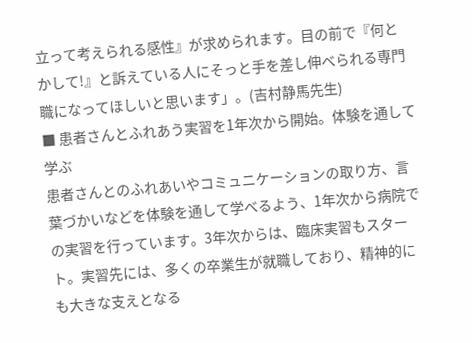立って考えられる感性』が求められます。目の前で『何とかして!』と訴えている人にそっと手を差し伸べられる専門職になってほしいと思います」。(吉村静馬先生)
■ 患者さんとふれあう実習を1年次から開始。体験を通して学ぶ
患者さんとのふれあいやコミュニケーションの取り方、言葉づかいなどを体験を通して学べるよう、1年次から病院での実習を行っています。3年次からは、臨床実習もスタート。実習先には、多くの卒業生が就職しており、精神的にも大きな支えとなる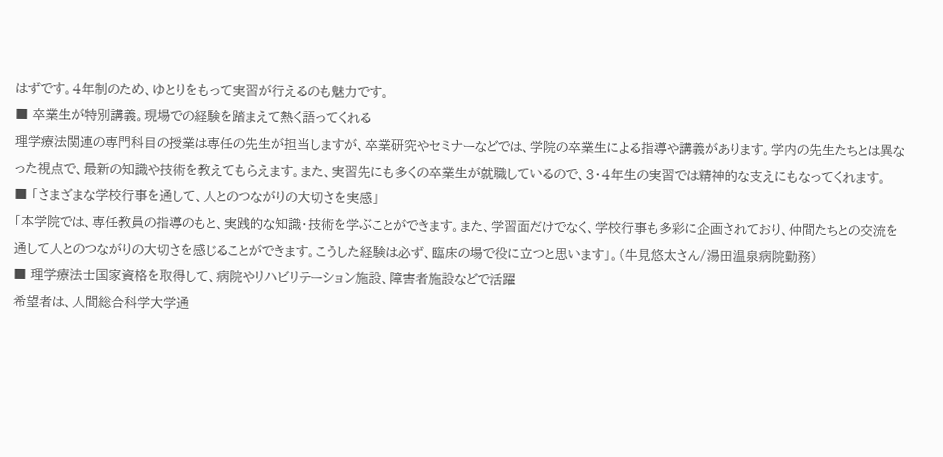はずです。4年制のため、ゆとりをもって実習が行えるのも魅力です。
■ 卒業生が特別講義。現場での経験を踏まえて熱く語ってくれる
理学療法関連の専門科目の授業は専任の先生が担当しますが、卒業研究やセミナーなどでは、学院の卒業生による指導や講義があります。学内の先生たちとは異なった視点で、最新の知識や技術を教えてもらえます。また、実習先にも多くの卒業生が就職しているので、3・4年生の実習では精神的な支えにもなってくれます。
■ 「さまざまな学校行事を通して、人とのつながりの大切さを実感」
「本学院では、専任教員の指導のもと、実践的な知識・技術を学ぶことができます。また、学習面だけでなく、学校行事も多彩に企画されており、仲間たちとの交流を通して人とのつながりの大切さを感じることができます。こうした経験は必ず、臨床の場で役に立つと思います」。(牛見悠太さん/湯田温泉病院勤務)
■ 理学療法士国家資格を取得して、病院やリハビリテーション施設、障害者施設などで活躍
希望者は、人間総合科学大学通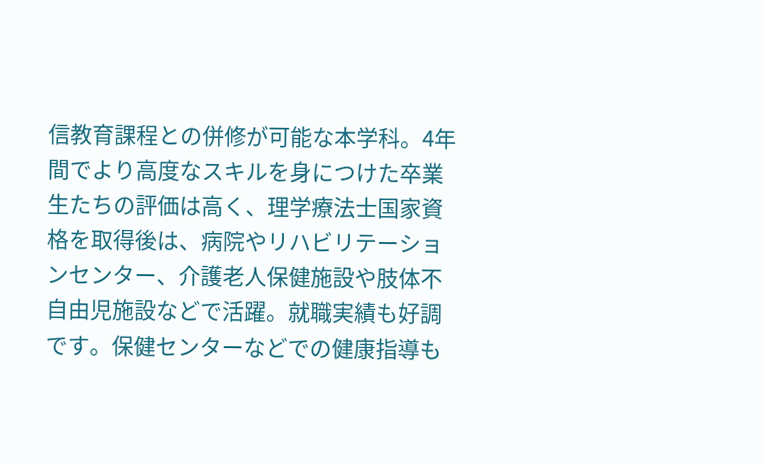信教育課程との併修が可能な本学科。4年間でより高度なスキルを身につけた卒業生たちの評価は高く、理学療法士国家資格を取得後は、病院やリハビリテーションセンター、介護老人保健施設や肢体不自由児施設などで活躍。就職実績も好調です。保健センターなどでの健康指導も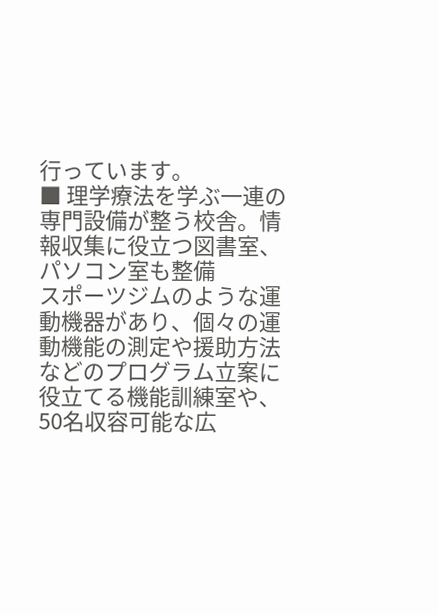行っています。
■ 理学療法を学ぶ一連の専門設備が整う校舎。情報収集に役立つ図書室、パソコン室も整備
スポーツジムのような運動機器があり、個々の運動機能の測定や援助方法などのプログラム立案に役立てる機能訓練室や、50名収容可能な広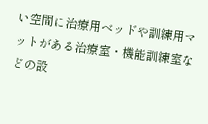い空間に治療用ベッドや訓練用マットがある治療室・機能訓練室などの設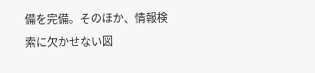備を完備。そのほか、情報検索に欠かせない図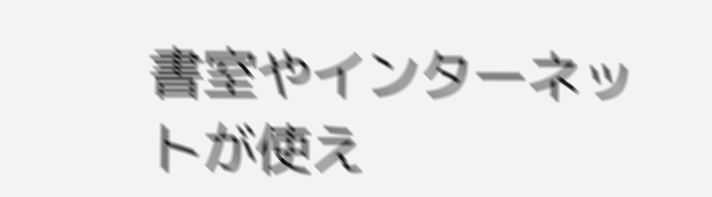書室やインターネットが使え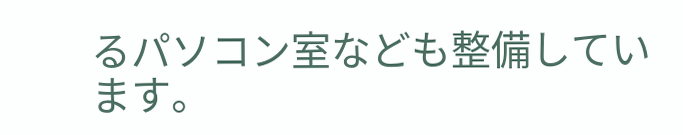るパソコン室なども整備しています。